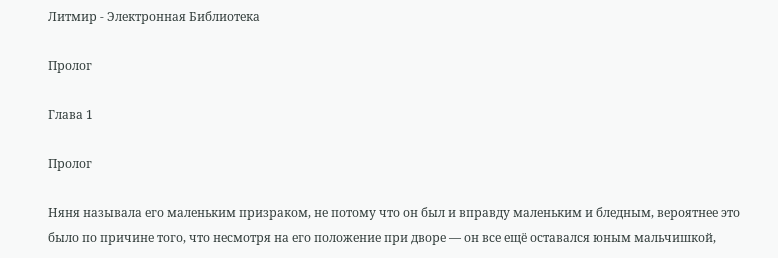Литмир - Электронная Библиотека

Пролог

Глава 1

Пролог

Няня называла его маленьким призраком, не потому что он был и вправду маленьким и бледным, вероятнее это было по причине того, что несмотря на его положение при дворе — он все ещё оставался юным мальчишкой,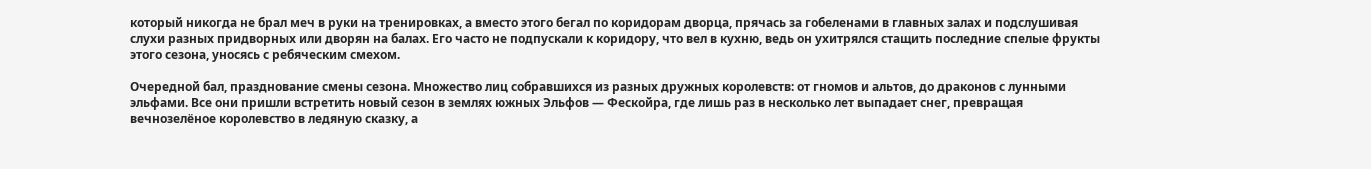который никогда не брал меч в руки на тренировках, а вместо этого бегал по коридорам дворца, прячась за гобеленами в главных залах и подслушивая слухи разных придворных или дворян на балах. Его часто не подпускали к коридору, что вел в кухню, ведь он ухитрялся стащить последние спелые фрукты этого сезона, уносясь с ребяческим смехом.

Очередной бал, празднование смены сезона. Множество лиц собравшихся из разных дружных королевств: от гномов и альтов, до драконов с лунными эльфами. Все они пришли встретить новый сезон в землях южных Эльфов — Фескойра, где лишь раз в несколько лет выпадает снег, превращая вечнозелёное королевство в ледяную сказку, а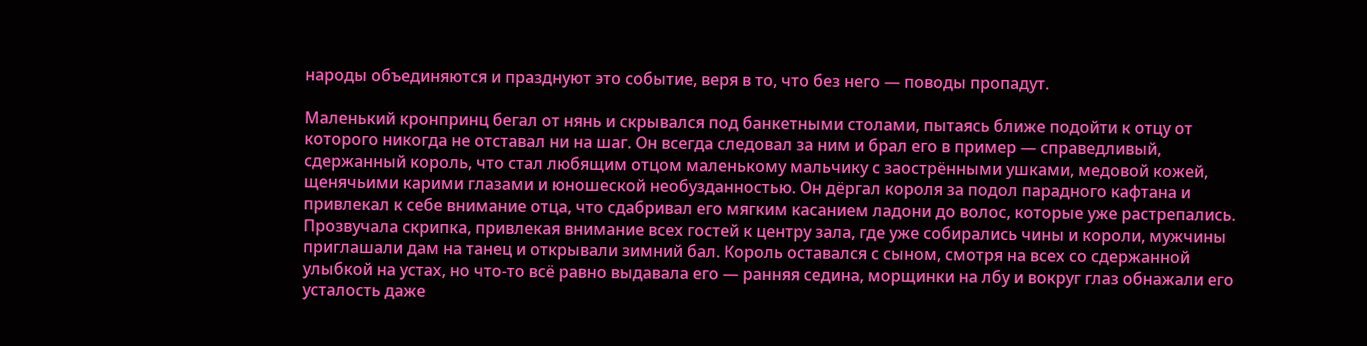народы объединяются и празднуют это событие, веря в то, что без него — поводы пропадут.

Маленький кронпринц бегал от нянь и скрывался под банкетными столами, пытаясь ближе подойти к отцу от которого никогда не отставал ни на шаг. Он всегда следовал за ним и брал его в пример — справедливый, сдержанный король, что стал любящим отцом маленькому мальчику с заострёнными ушками, медовой кожей, щенячьими карими глазами и юношеской необузданностью. Он дёргал короля за подол парадного кафтана и привлекал к себе внимание отца, что сдабривал его мягким касанием ладони до волос, которые уже растрепались. Прозвучала скрипка, привлекая внимание всех гостей к центру зала, где уже собирались чины и короли, мужчины приглашали дам на танец и открывали зимний бал. Король оставался с сыном, смотря на всех со сдержанной улыбкой на устах, но что-то всё равно выдавала его — ранняя седина, морщинки на лбу и вокруг глаз обнажали его усталость даже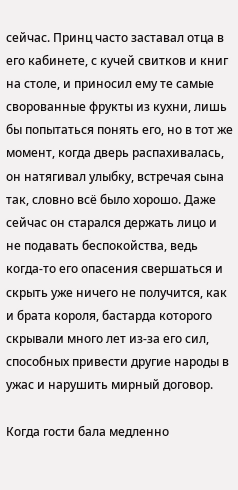сейчас. Принц часто заставал отца в его кабинете, с кучей свитков и книг на столе, и приносил ему те самые сворованные фрукты из кухни, лишь бы попытаться понять его, но в тот же момент, когда дверь распахивалась, он натягивал улыбку, встречая сына так, словно всё было хорошо. Даже сейчас он старался держать лицо и не подавать беспокойства, ведь когда-то его опасения свершаться и скрыть уже ничего не получится, как и брата короля, бастарда которого скрывали много лет из-за его сил, способных привести другие народы в ужас и нарушить мирный договор.

Когда гости бала медленно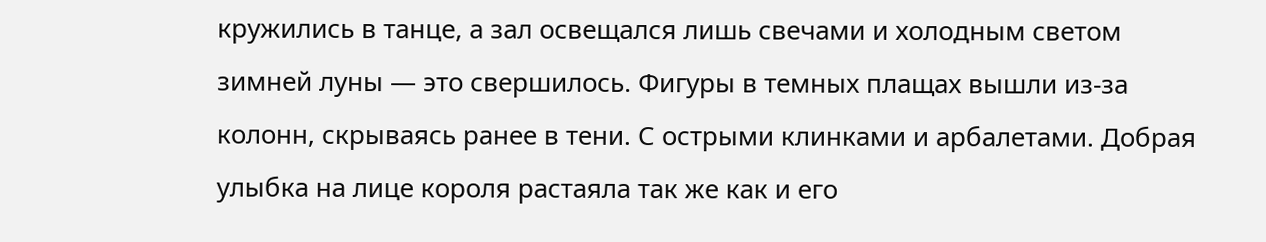кружились в танце, а зал освещался лишь свечами и холодным светом зимней луны — это свершилось. Фигуры в темных плащах вышли из-за колонн, скрываясь ранее в тени. С острыми клинками и арбалетами. Добрая улыбка на лице короля растаяла так же как и его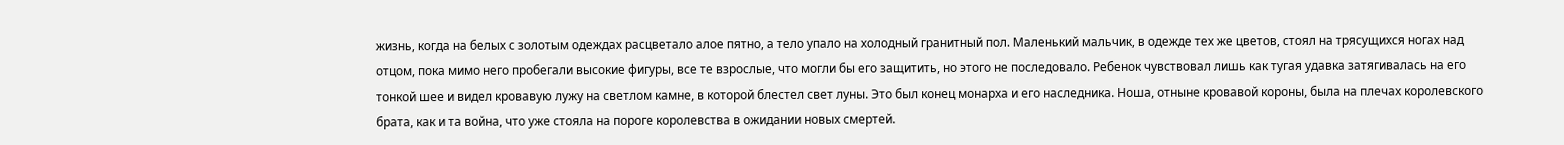жизнь, когда на белых с золотым одеждах расцветало алое пятно, а тело упало на холодный гранитный пол. Маленький мальчик, в одежде тех же цветов, стоял на трясущихся ногах над отцом, пока мимо него пробегали высокие фигуры, все те взрослые, что могли бы его защитить, но этого не последовало. Ребенок чувствовал лишь как тугая удавка затягивалась на его тонкой шее и видел кровавую лужу на светлом камне, в которой блестел свет луны. Это был конец монарха и его наследника. Ноша, отныне кровавой короны, была на плечах королевского брата, как и та война, что уже стояла на пороге королевства в ожидании новых смертей.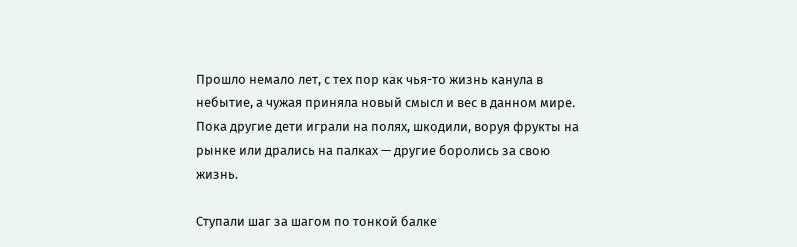Прошло немало лет, с тех пор как чья-то жизнь канула в небытие, а чужая приняла новый смысл и вес в данном мире. Пока другие дети играли на полях, шкодили, воруя фрукты на рынке или дрались на палках — другие боролись за свою жизнь.

Ступали шаг за шагом по тонкой балке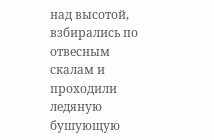над высотой, взбирались по отвесным скалам и проходили ледяную бушующую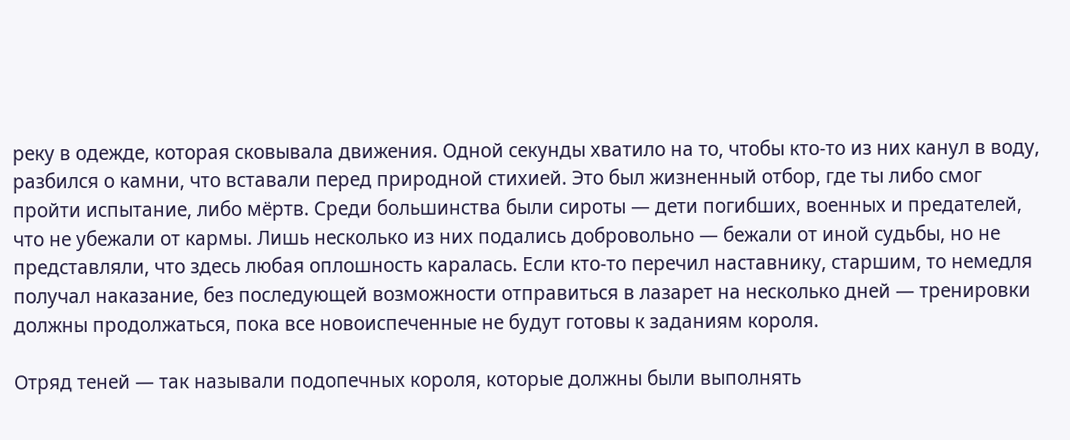реку в одежде, которая сковывала движения. Одной секунды хватило на то, чтобы кто-то из них канул в воду, разбился о камни, что вставали перед природной стихией. Это был жизненный отбор, где ты либо смог пройти испытание, либо мёртв. Среди большинства были сироты — дети погибших, военных и предателей, что не убежали от кармы. Лишь несколько из них подались добровольно — бежали от иной судьбы, но не представляли, что здесь любая оплошность каралась. Если кто-то перечил наставнику, старшим, то немедля получал наказание, без последующей возможности отправиться в лазарет на несколько дней — тренировки должны продолжаться, пока все новоиспеченные не будут готовы к заданиям короля.

Отряд теней — так называли подопечных короля, которые должны были выполнять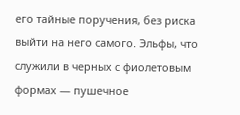его тайные поручения, без риска выйти на него самого. Эльфы, что служили в черных с фиолетовым формах — пушечное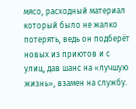мясо, расходный материал который было не жалко потерять, ведь он подберёт новых из приютов и с улиц, дав шанс на «лучшую жизнь», взамен на службу.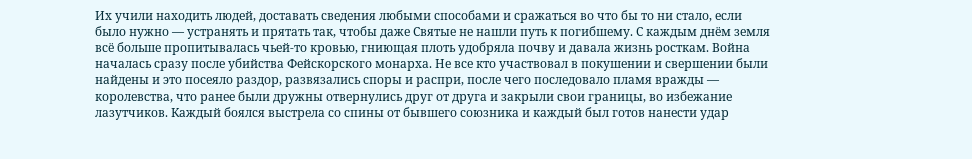Их учили находить людей, доставать сведения любыми способами и сражаться во что бы то ни стало, если было нужно — устранять и прятать так, чтобы даже Святые не нашли путь к погибшему. С каждым днём земля всё больше пропитывалась чьей-то кровью, гниющая плоть удобряла почву и давала жизнь росткам. Война началась сразу после убийства Фейскорского монарха. Не все кто участвовал в покушении и свершении были найдены и это посеяло раздор, развязались споры и распри, после чего последовало пламя вражды — королевства, что ранее были дружны отвернулись друг от друга и закрыли свои границы, во избежание лазутчиков. Каждый боялся выстрела со спины от бывшего союзника и каждый был готов нанести удар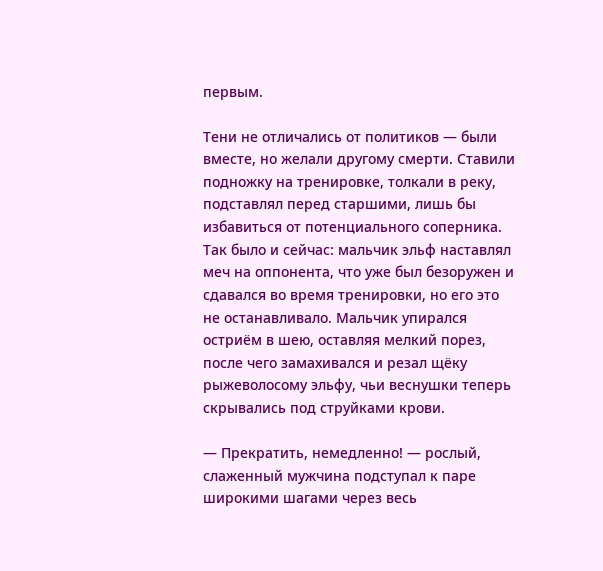первым.

Тени не отличались от политиков — были вместе, но желали другому смерти. Ставили подножку на тренировке, толкали в реку, подставлял перед старшими, лишь бы избавиться от потенциального соперника. Так было и сейчас: мальчик эльф наставлял меч на оппонента, что уже был безоружен и сдавался во время тренировки, но его это не останавливало. Мальчик упирался остриём в шею, оставляя мелкий порез, после чего замахивался и резал щёку рыжеволосому эльфу, чьи веснушки теперь скрывались под струйками крови.

— Прекратить, немедленно! — рослый, слаженный мужчина подступал к паре широкими шагами через весь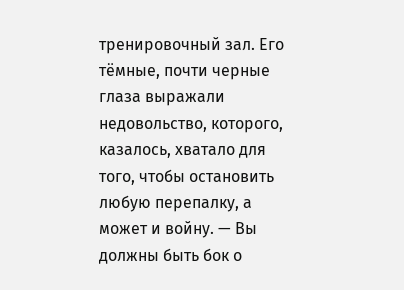тренировочный зал. Его тёмные, почти черные глаза выражали недовольство, которого, казалось, хватало для того, чтобы остановить любую перепалку, а может и войну. — Вы должны быть бок о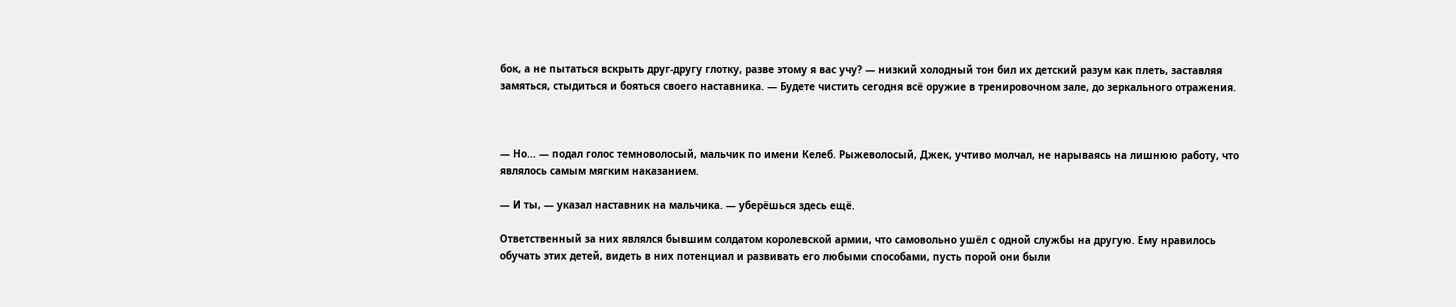бок, а не пытаться вскрыть друг-другу глотку, разве этому я вас учу? — низкий холодный тон бил их детский разум как плеть, заставляя замяться, стыдиться и бояться своего наставника. — Будете чистить сегодня всё оружие в тренировочном зале, до зеркального отражения.



— Но... — подал голос темноволосый, мальчик по имени Келеб. Рыжеволосый, Джек, учтиво молчал, не нарываясь на лишнюю работу, что являлось самым мягким наказанием.

— И ты, — указал наставник на мальчика. — уберёшься здесь ещё.

Ответственный за них являлся бывшим солдатом королевской армии, что самовольно ушёл с одной службы на другую. Ему нравилось обучать этих детей, видеть в них потенциал и развивать его любыми способами, пусть порой они были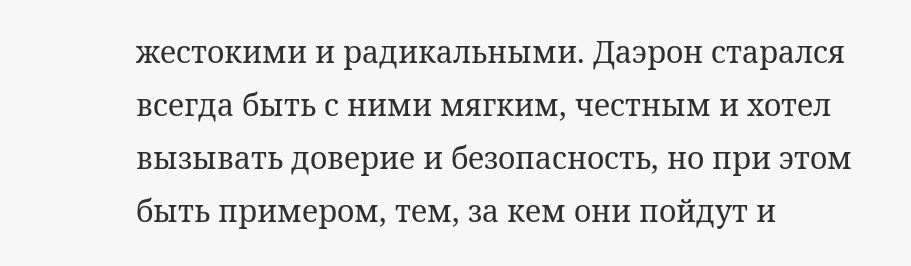жестокими и радикальными. Даэрон старался всегда быть с ними мягким, честным и хотел вызывать доверие и безопасность, но при этом быть примером, тем, за кем они пойдут и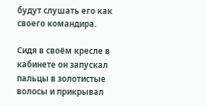будут слушать его как своего командира.

Сидя в своём кресле в кабинете он запускал пальцы в золотистые волосы и прикрывал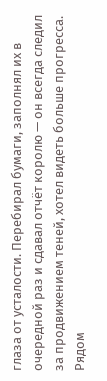глаза от усталости. Перебирал бумаги, заполнял их в очередной раз и сдавал отчёт королю — он всегда следил за продвижением теней, хотел видеть больше прогресса. Рядом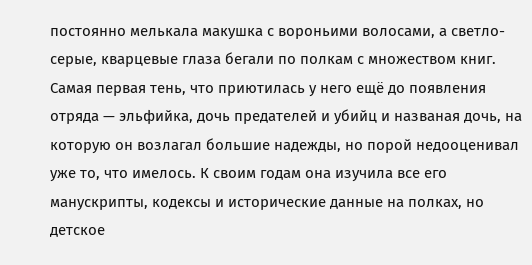постоянно мелькала макушка с вороньими волосами, а светло-серые, кварцевые глаза бегали по полкам с множеством книг. Самая первая тень, что приютилась у него ещё до появления отряда — эльфийка, дочь предателей и убийц и названая дочь, на которую он возлагал большие надежды, но порой недооценивал уже то, что имелось. К своим годам она изучила все его манускрипты, кодексы и исторические данные на полках, но детское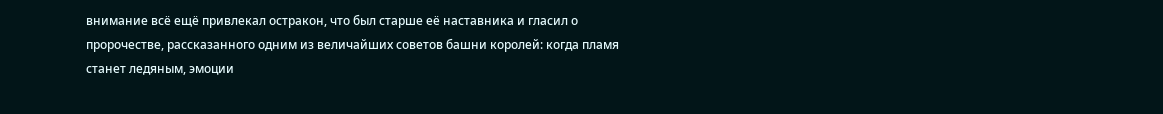внимание всё ещё привлекал остракон, что был старше её наставника и гласил о пророчестве, рассказанного одним из величайших советов башни королей: когда пламя станет ледяным, эмоции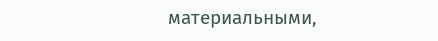материальными,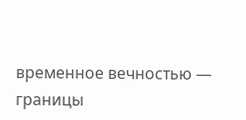временное вечностью — границы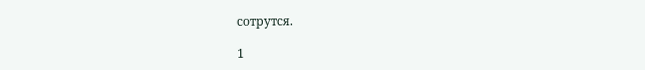сотрутся.

1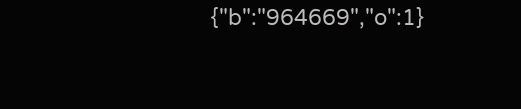{"b":"964669","o":1}